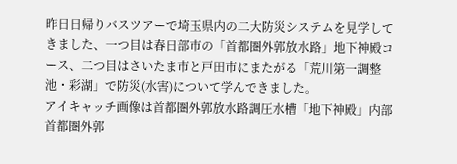昨日日帰りバスツアーで埼玉県内の二大防災システムを見学してきました、一つ目は春日部市の「首都圏外郭放水路」地下神殿コース、二つ目はさいたま市と戸田市にまたがる「荒川第一調整池・彩湖」で防災(水害)について学んできました。
アイキャッチ画像は首都圏外郭放水路調圧水槽「地下神殿」内部
首都圏外郭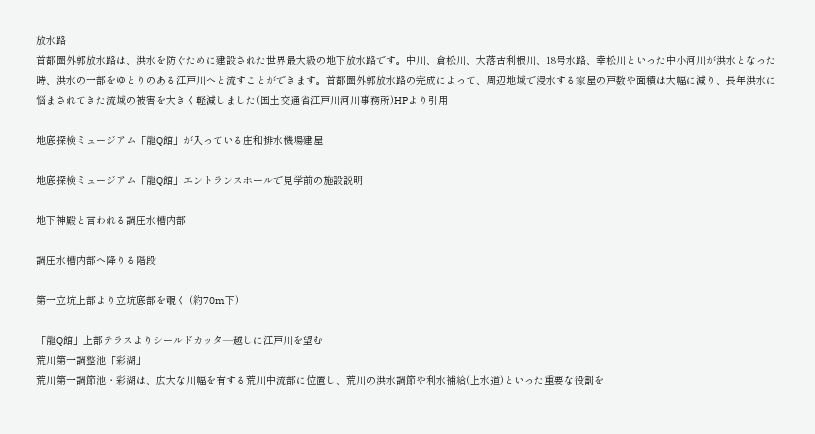放水路
首都圏外郭放水路は、洪水を防ぐために建設された世界最大級の地下放水路です。中川、倉松川、大落古利根川、18号水路、幸松川といった中小河川が洪水となった時、洪水の一部をゆとりのある江戸川へと流すことができます。首都圏外郭放水路の完成によって、周辺地域で浸水する家屋の戸数や面積は大幅に減り、長年洪水に悩まされてきた流域の被害を大きく軽減しました(国土交通省江戸川河川事務所)HPより引用

地底探検ミュージアム「龍Q館」が入っている庄和排水機場建屋

地底探検ミュージアム「龍Q館」エントランスホールで見学前の施設説明

地下神殿と言われる調圧水槽内部

調圧水槽内部へ降りる階段

第一立坑上部より立坑底部を覗く (約70m下)

「龍Q館」上部テラスよりシールドカッタ―越しに江戸川を望む
荒川第一調整池「彩湖」
荒川第一調節池・彩湖は、広大な川幅を有する荒川中流部に位置し、荒川の洪水調節や利水補給(上水道)といった重要な役割を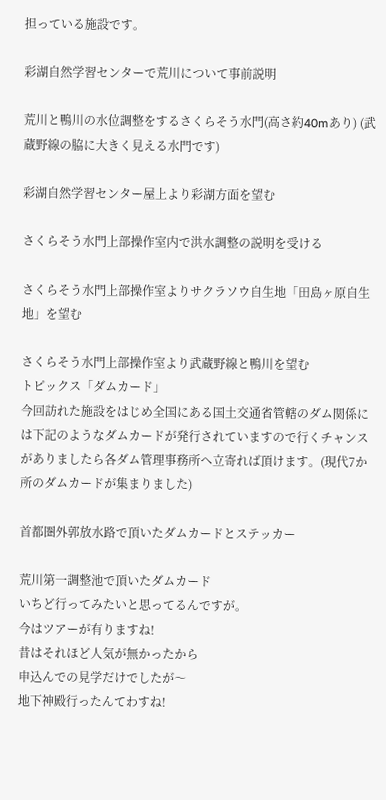担っている施設です。

彩湖自然学習センターで荒川について事前説明

荒川と鴨川の水位調整をするさくらそう水門(高さ約40mあり) (武蔵野線の脇に大きく見える水門です)

彩湖自然学習センター屋上より彩湖方面を望む

さくらそう水門上部操作室内で洪水調整の説明を受ける

さくらそう水門上部操作室よりサクラソウ自生地「田島ヶ原自生地」を望む

さくらそう水門上部操作室より武蔵野線と鴨川を望む
トピックス「ダムカード」
今回訪れた施設をはじめ全国にある国土交通省管轄のダム関係には下記のようなダムカードが発行されていますので行くチャンスがありましたら各ダム管理事務所へ立寄れば頂けます。(現代7か所のダムカードが集まりました)

首都圏外郭放水路で頂いたダムカードとステッカー

荒川第一調整池で頂いたダムカード
いちど行ってみたいと思ってるんですが。
今はツアーが有りますね!
昔はそれほど人気が無かったから
申込んでの見学だけでしたが〜
地下神殿行ったんてわすね!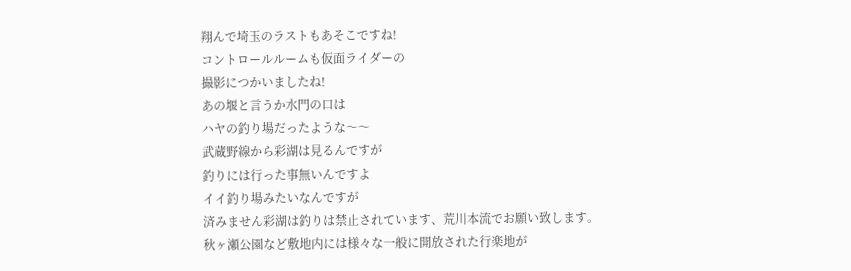翔んで埼玉のラストもあそこですね!
コントロールルームも仮面ライダーの
撮影につかいましたね!
あの堰と言うか水門の口は
ハヤの釣り場だったような〜〜
武蔵野線から彩湖は見るんですが
釣りには行った事無いんですよ
イイ釣り場みたいなんですが
済みません彩湖は釣りは禁止されています、荒川本流でお願い致します。
秋ヶ瀬公園など敷地内には様々な一般に開放された行楽地が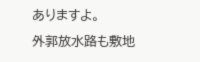ありますよ。
外郭放水路も敷地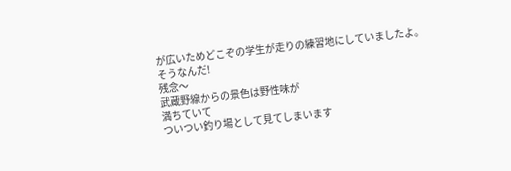が広いためどこぞの学生が走りの練習地にしていましたよ。
そうなんだ!
残念〜
武蔵野線からの景色は野性味が
満ちていて
ついつい釣り場として見てしまいます